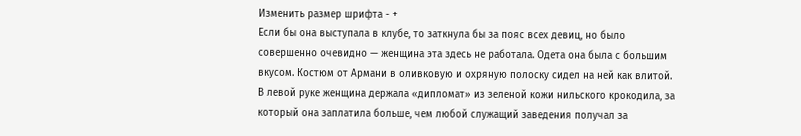Изменить размер шрифта - +
Если бы она выступала в клубе, то заткнула бы за пояс всех девиц, но было совершенно очевидно — женщина эта здесь не работала. Одета она была с большим вкусом. Костюм от Армани в оливковую и охряную полоску сидел на ней как влитой. В левой руке женщина держала «дипломат» из зеленой кожи нильского крокодила, за который она заплатила больше, чем любой служащий заведения получал за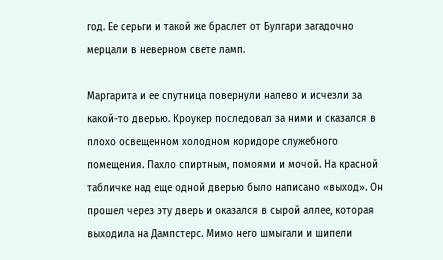год. Ее серьги и такой же браслет от Булгари загадочно мерцали в неверном свете ламп.

Маргарита и ее спутница повернули налево и исчезли за какой-то дверью. Кроукер последовал за ними и сказался в плохо освещенном холодном коридоре служебного помещения. Пахло спиртным, помоями и мочой. На красной табличке над еще одной дверью было написано «выход». Он прошел через эту дверь и оказался в сырой аллее, которая выходила на Дампстерс. Мимо него шмыгали и шипели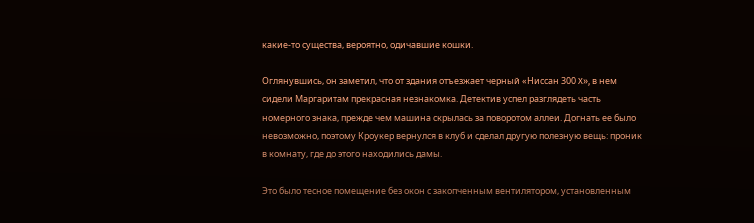какие-то существа, вероятно, одичавшие кошки.

Оглянувшись, он заметил, что от здания отъезжает черный «Ниссан 300 X», в нем сидели Маргаритам прекрасная незнакомка. Детектив успел разглядеть часть номерного знака, прежде чем машина скрылась за поворотом аллеи. Догнать ее было невозможно, поэтому Кроукер вернулся в клуб и сделал другую полезную вещь: проник в комнату, где до этого находились дамы.

Это было тесное помещение без окон с закопченным вентилятором, установленным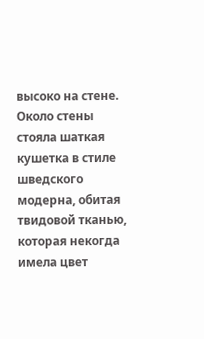высоко на стене. Около стены стояла шаткая кушетка в стиле шведского модерна, обитая твидовой тканью, которая некогда имела цвет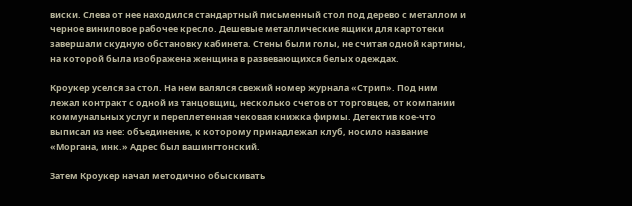виски. Слева от нее находился стандартный письменный стол под дерево с металлом и черное виниловое рабочее кресло. Дешевые металлические ящики для картотеки завершали скудную обстановку кабинета. Стены были голы, не считая одной картины, на которой была изображена женщина в развевающихся белых одеждах.

Кроукер уселся за стол. На нем валялся свежий номер журнала «Стрип». Под ним лежал контракт с одной из танцовщиц, несколько счетов от торговцев, от компании коммунальных услуг и переплетенная чековая книжка фирмы. Детектив кое-что выписал из нее: объединение, к которому принадлежал клуб, носило название «Моргана, инк.» Адрес был вашингтонский.

Затем Кроукер начал методично обыскивать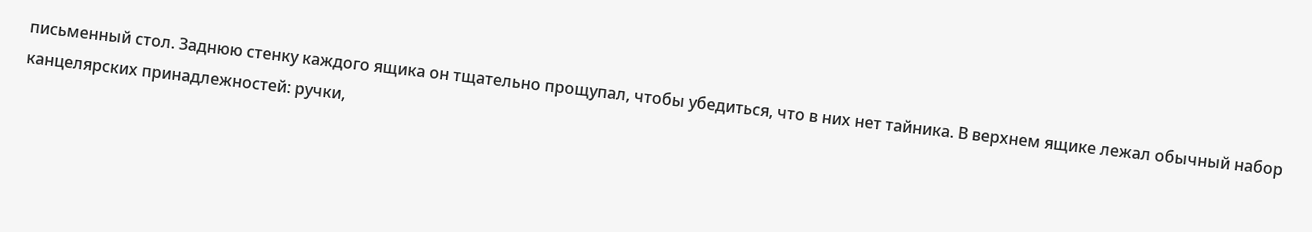письменный стол. Заднюю стенку каждого ящика он тщательно прощупал, чтобы убедиться, что в них нет тайника. В верхнем ящике лежал обычный набор канцелярских принадлежностей: ручки,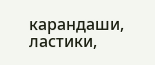карандаши, ластики,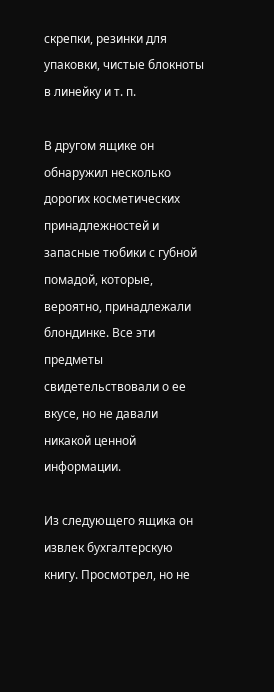скрепки, резинки для упаковки, чистые блокноты в линейку и т. п.

В другом ящике он обнаружил несколько дорогих косметических принадлежностей и запасные тюбики с губной помадой, которые, вероятно, принадлежали блондинке. Все эти предметы свидетельствовали о ее вкусе, но не давали никакой ценной информации.

Из следующего ящика он извлек бухгалтерскую книгу. Просмотрел, но не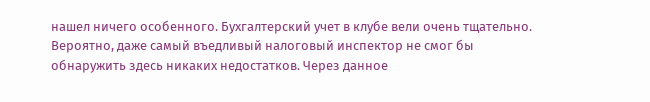нашел ничего особенного. Бухгалтерский учет в клубе вели очень тщательно. Вероятно, даже самый въедливый налоговый инспектор не смог бы обнаружить здесь никаких недостатков. Через данное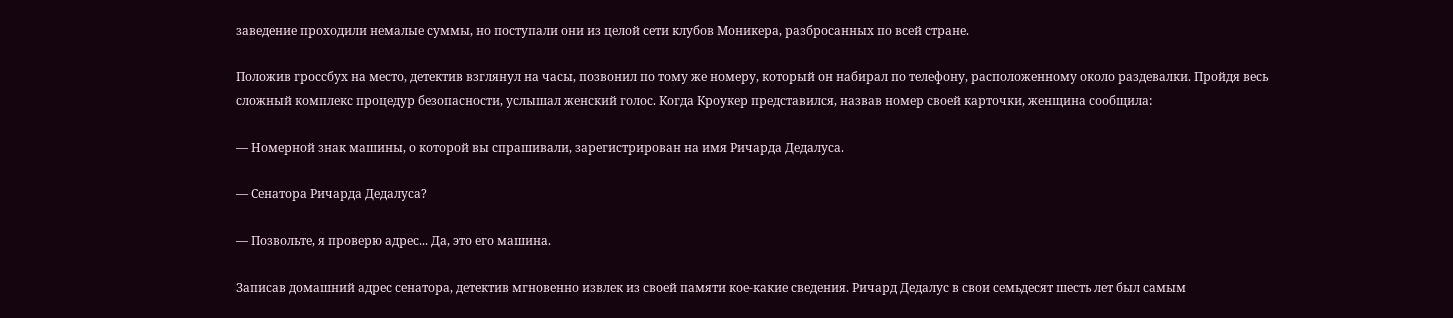заведение проходили немалые суммы, но поступали они из целой сети клубов Моникера, разбросанных по всей стране.

Положив гроссбух на место, детектив взглянул на часы, позвонил по тому же номеру, который он набирал по телефону, расположенному около раздевалки. Пройдя весь сложный комплекс процедур безопасности, услышал женский голос. Когда Кроукер представился, назвав номер своей карточки, женщина сообщила:

— Номерной знак машины, о которой вы спрашивали, зарегистрирован на имя Ричарда Дедалуса.

— Сенатора Ричарда Дедалуса?

— Позвольте, я проверю адрес... Да, это его машина.

Записав домашний адрес сенатора, детектив мгновенно извлек из своей памяти кое-какие сведения. Ричард Дедалус в свои семьдесят шесть лет был самым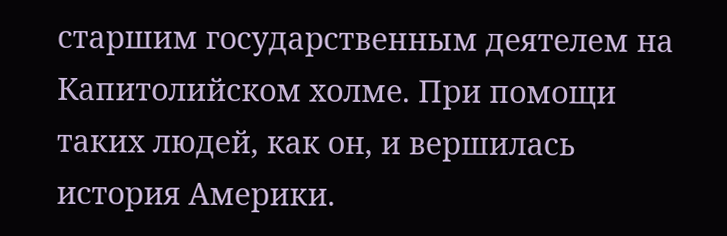старшим государственным деятелем на Капитолийском холме. При помощи таких людей, как он, и вершилась история Америки.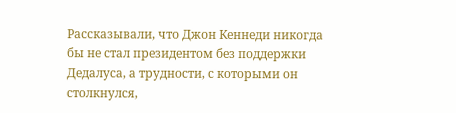Рассказывали, что Джон Кеннеди никогда бы не стал президентом без поддержки Дедалуса, а трудности, с которыми он столкнулся,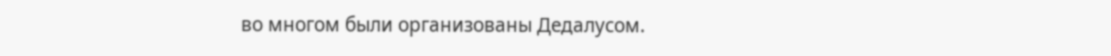во многом были организованы Дедалусом.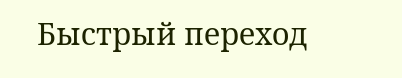Быстрый переход